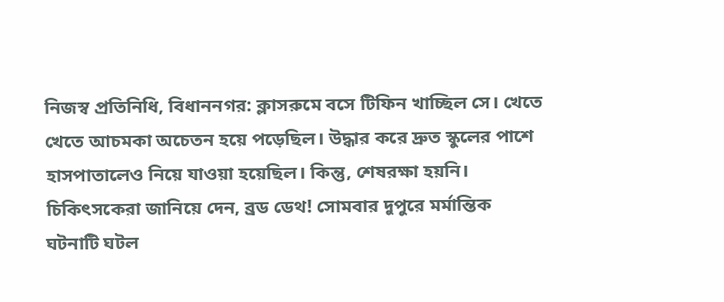নিজস্ব প্রতিনিধি, বিধাননগর: ক্লাসরুমে বসে টিফিন খাচ্ছিল সে। খেতে খেতে আচমকা অচেতন হয়ে পড়েছিল। উদ্ধার করে দ্রুত স্কুলের পাশে হাসপাতালেও নিয়ে যাওয়া হয়েছিল। কিন্তু, শেষরক্ষা হয়নি। চিকিৎসকেরা জানিয়ে দেন, ব্রড ডেথ! সোমবার দুপুরে মর্মান্তিক ঘটনাটি ঘটল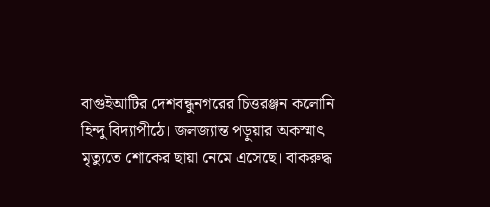বাগুইআটির দেশবন্ধুনগরের চিত্তরঞ্জন কলোনি হিন্দু বিদ্যাপীঠে। জলজ্যান্ত পড়ুয়ার অকস্মাৎ মৃত্যুতে শোকের ছায়া নেমে এসেছে। বাকরুদ্ধ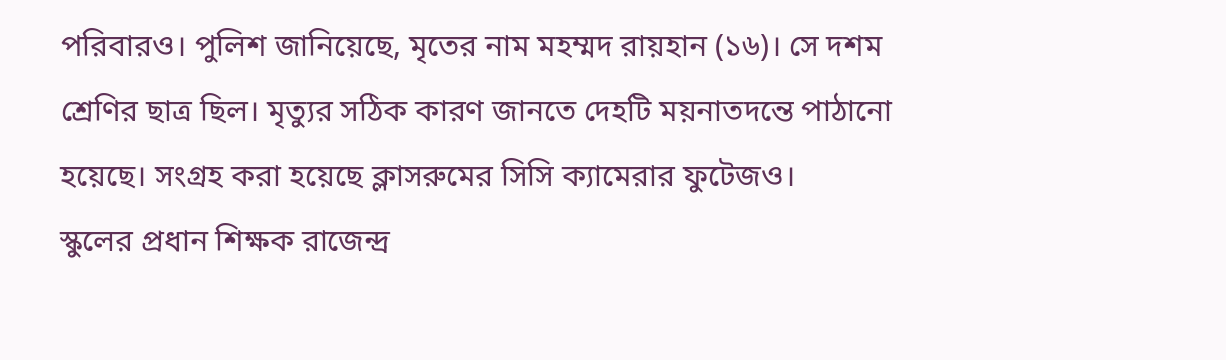পরিবারও। পুলিশ জানিয়েছে, মৃতের নাম মহম্মদ রায়হান (১৬)। সে দশম শ্রেণির ছাত্র ছিল। মৃত্যুর সঠিক কারণ জানতে দেহটি ময়নাতদন্তে পাঠানো হয়েছে। সংগ্রহ করা হয়েছে ক্লাসরুমের সিসি ক্যামেরার ফুটেজও।
স্কুলের প্রধান শিক্ষক রাজেন্দ্র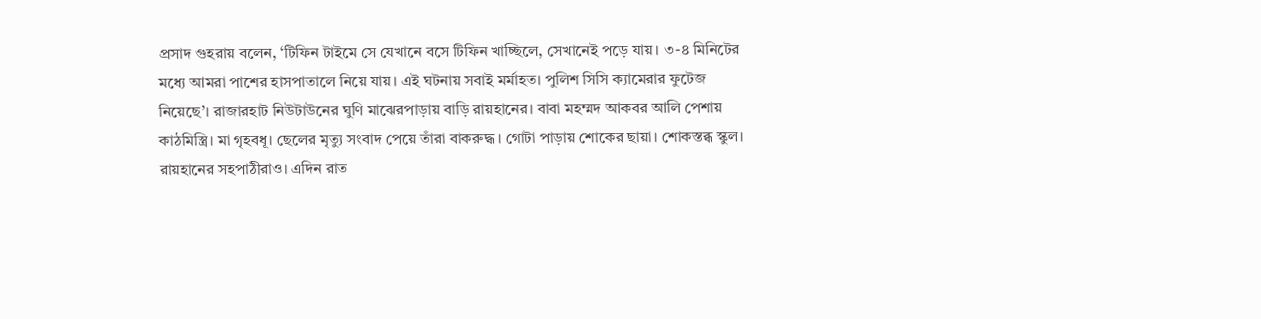প্রসাদ গুহরায় বলেন, ‘টিফিন টাইমে সে যেখানে বসে টিফিন খাচ্ছিলে, সেখানেই পড়ে যায়। ৩-৪ মিনিটের মধ্যে আমরা পাশের হাসপাতালে নিয়ে যায়। এই ঘটনায় সবাই মর্মাহত। পুলিশ সিসি ক্যামেরার ফুটেজ নিয়েছে’। রাজারহাট নিউটাউনের ঘুণি মাঝেরপাড়ায় বাড়ি রায়হানের। বাবা মহম্মদ আকবর আলি পেশায় কাঠমিস্ত্রি। মা গৃহবধূ। ছেলের মৃত্যু সংবাদ পেয়ে তাঁরা বাকরুদ্ধ। গোটা পাড়ায় শোকের ছায়া। শোকস্তব্ধ স্কুল। রায়হানের সহপাঠীরাও। এদিন রাত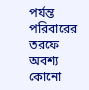পর্যন্ত পরিবারের তরফে অবশ্য কোনো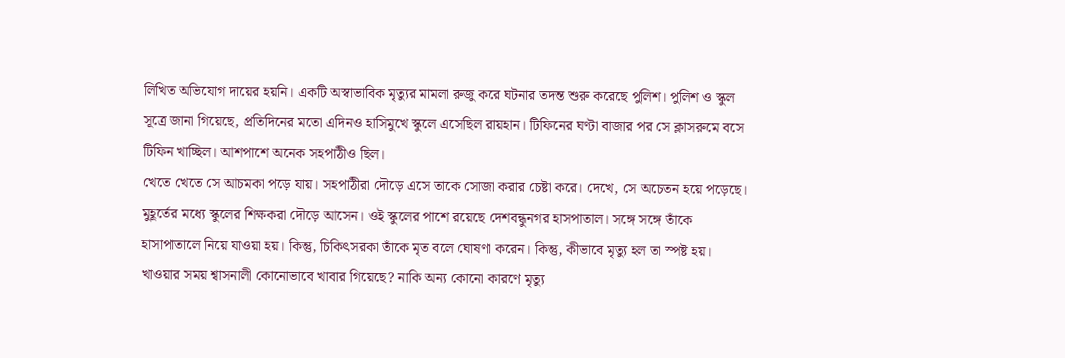লিখিত অভিযোগ দায়ের হয়নি। একটি অস্বাভাবিক মৃত্যুর মামলা রুজু করে ঘটনার তদন্ত শুরু করেছে পুলিশ। পুলিশ ও স্কুল সূত্রে জানা গিয়েছে, প্রতিদিনের মতো এদিনও হাসিমুখে স্কুলে এসেছিল রায়হান। টিফিনের ঘণ্টা বাজার পর সে ক্লাসরুমে বসে টিফিন খাচ্ছিল। আশপাশে অনেক সহপাঠীও ছিল।
খেতে খেতে সে আচমকা পড়ে যায়। সহপাঠীরা দৌড়ে এসে তাকে সোজা করার চেষ্টা করে। দেখে, সে অচেতন হয়ে পড়েছে। মুহূর্তের মধ্যে স্কুলের শিক্ষকরা দৌড়ে আসেন। ওই স্কুলের পাশে রয়েছে দেশবন্ধুনগর হাসপাতাল। সঙ্গে সঙ্গে তাঁকে হাসাপাতালে নিয়ে যাওয়া হয়। কিন্তু, চিকিৎসরকা তাঁকে মৃত বলে ঘোষণা করেন। কিন্তু, কীভাবে মৃত্যু হল তা স্পষ্ট হয়। খাওয়ার সময় শ্বাসনালী কোনোভাবে খাবার গিয়েছে? নাকি অন্য কোনো কারণে মৃত্যু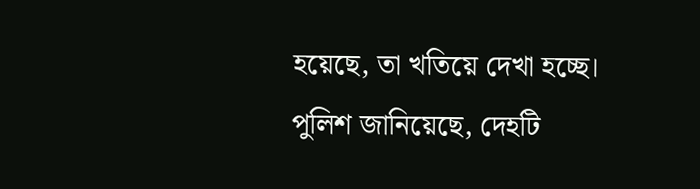হয়েছে, তা খতিয়ে দেখা হচ্ছে। পুলিশ জানিয়েছে, দেহটি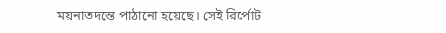ময়নাতদন্তে পাঠানো হয়েছে। সেই রির্পোট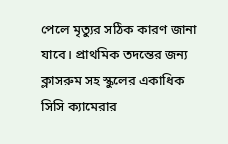পেলে মৃত্যুর সঠিক কারণ জানা যাবে। প্রাথমিক তদন্তের জন্য ক্লাসরুম সহ স্কুলের একাধিক সিসি ক্যামেরার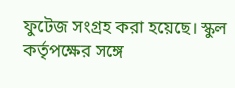ফুটেজ সংগ্রহ করা হয়েছে। স্কুল কর্তৃপক্ষের সঙ্গে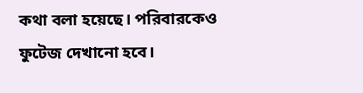কথা বলা হয়েছে। পরিবারকেও ফুটেজ দেখানো হবে।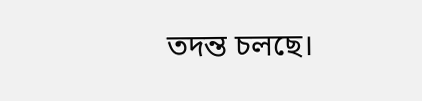তদন্ত চলছে।